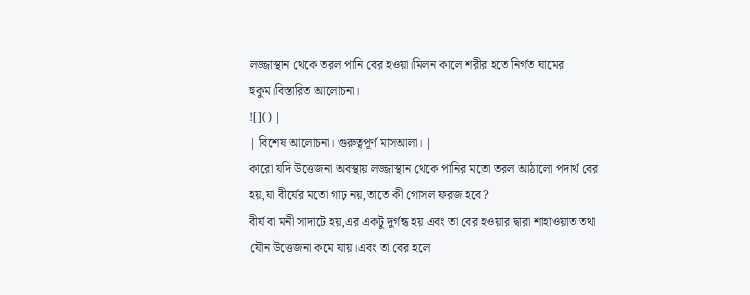লজ্জাস্থান থেকে তরল পানি বের হওয়া।মিলন কালে শরীর হতে নির্গত ঘামের হুকুম।বিস্তারিত আলোচনা।
![]() |
| বিশেষ আলোচনা। গুরুত্বপূর্ণ মাসআলা। |
কারো যদি উত্তেজনা অবস্থায় লজ্জাস্থান থেকে পানির মতো তরল আঠালো পদার্থ বের হয়,যা বীর্যের মতো গাঢ় নয়,তাতে কী গোসল ফরজ হবে?
বীর্য বা মনী সাদাটে হয়,এর একটু দুর্গন্ধ হয় এবং তা বের হওয়ার দ্বারা শাহাওয়াত তথা যৌন উত্তেজনা কমে যায়।এবং তা বের হলে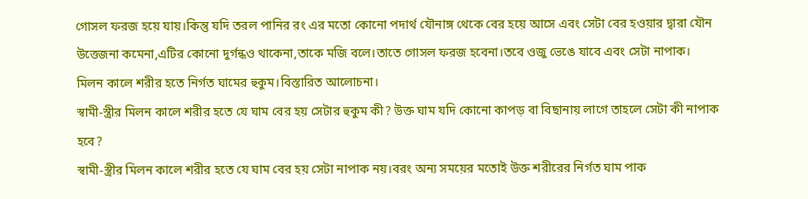গোসল ফরজ হয়ে যায়।কিন্তু যদি তরল পানির রং এর মতো কোনো পদার্থ যৌনাঙ্গ থেকে বের হয়ে আসে এবং সেটা বের হওয়ার দ্বারা যৌন উত্তেজনা কমেনা,এটির কোনো দুর্গন্ধও থাকেনা,তাকে মজি বলে।তাতে গোসল ফরজ হবেনা।তবে ওজু ভেঙে যাবে এবং সেটা নাপাক।
মিলন কালে শরীর হতে নির্গত ঘামের হুকুম।বিস্তারিত আলোচনা।
স্বামী-স্ত্রীর মিলন কালে শরীর হতে যে ঘাম বের হয় সেটার হুকুম কী? উক্ত ঘাম যদি কোনো কাপড় বা বিছানায় লাগে তাহলে সেটা কী নাপাক হবে?
স্বামী-স্ত্রীর মিলন কালে শরীর হতে যে ঘাম বের হয় সেটা নাপাক নয়।বরং অন্য সময়ের মতোই উক্ত শরীরের নির্গত ঘাম পাক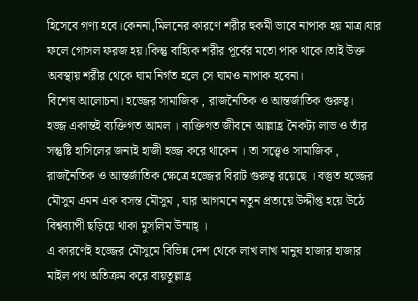হিসেবে গণ্য হবে।কেননা,মিলনের কারণে শরীর হুকমী ভাবে নাপাক হয় মাত্র।যার ফলে গোসল ফরজ হয়।কিন্তু বাহ্যিক শরীর পূর্বের মতো পাক থাকে।তাই উক্ত অবস্থায় শরীর থেকে ঘাম নির্গত হলে সে ঘামও নাপাক হবেনা।
বিশেষ আলোচনা। হজ্জের সামাজিক , রাজনৈতিক ও আন্তর্জাতিক গুরুত্ব।
হজ্জ একান্তই ব্যক্তিগত আমল । ব্যক্তিগত জীবনে আল্লাহ্র নৈকট্য লাভ ও তাঁর সন্তুষ্টি হাসিলের জন্যই হাজী হজ্জ করে থাকেন । তা সত্ত্বেও সামাজিক , রাজনৈতিক ও আন্তর্জাতিক ক্ষেত্রে হজ্জের বিরাট গুরুত্ব রয়েছে । বস্তুত হজ্জের মৌসুম এমন এক বসন্ত মৌসুম , যার আগমনে নতুন প্রত্যয়ে উদ্দীপ্ত হয়ে উঠে বিশ্বব্যাপী ছড়িয়ে থাকা মুসলিম উম্মাহ্ ।
এ কারণেই হজ্জের মৌসুমে বিভিন্ন দেশ থেকে লাখ লাখ মানুষ হাজার হাজার মাইল পথ অতিক্রম করে বায়তুল্লাহ্র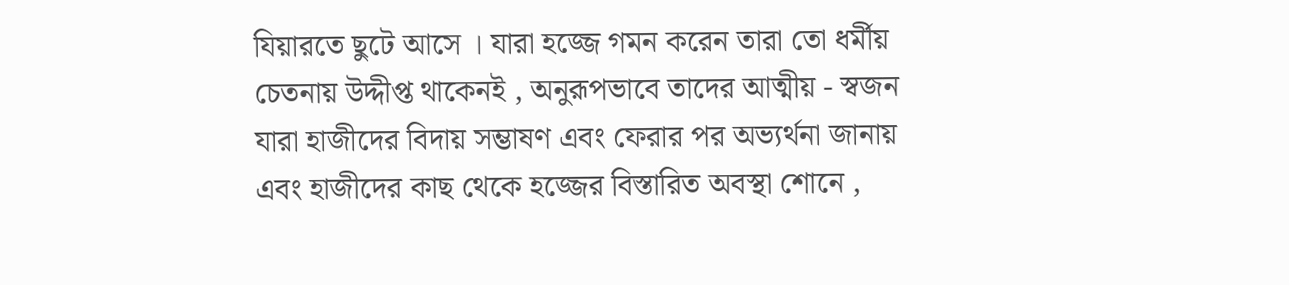যিয়ারতে ছুটে আসে । যারা হজ্জে গমন করেন তারা তো ধর্মীয় চেতনায় উদ্দীপ্ত থাকেনই , অনুরূপভাবে তাদের আত্মীয় - স্বজন যারা হাজীদের বিদায় সম্ভাষণ এবং ফেরার পর অভ্যর্থনা জানায় এবং হাজীদের কাছ থেকে হজ্জের বিস্তারিত অবস্থা শোনে ,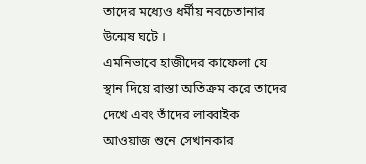তাদের মধ্যেও ধর্মীয় নবচেতানার উন্মেষ ঘটে ।
এমনিভাবে হাজীদের কাফেলা যে স্থান দিয়ে রাস্তা অতিক্রম করে তাদের দেখে এবং তাঁদের লাব্বাইক আওয়াজ শুনে সেখানকার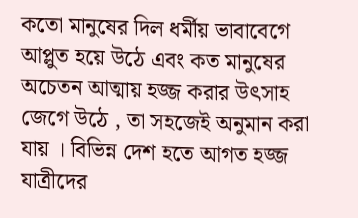কতো মানুষের দিল ধর্মীয় ভাবাবেগে আপ্লুত হয়ে উঠে এবং কত মানুষের অচেতন আত্মায় হজ্জ করার উৎসাহ জেগে উঠে , তা সহজেই অনুমান করা যায় । বিভিন্ন দেশ হতে আগত হজ্জ যাত্রীদের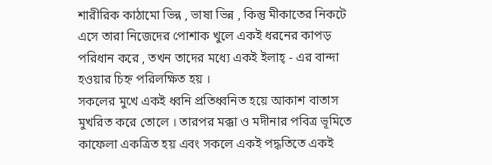শারীরিক কাঠামো ভিন্ন , ভাষা ভিন্ন , কিন্তু মীকাতের নিকটে এসে তারা নিজেদের পোশাক খুলে একই ধরনের কাপড় পরিধান করে , তখন তাদের মধ্যে একই ইলাহ্ - এর বান্দা হওয়ার চিহ্ন পরিলক্ষিত হয় ।
সকলের মুখে একই ধ্বনি প্রতিধ্বনিত হয়ে আকাশ বাতাস মুখরিত করে তোলে । তারপর মক্কা ও মদীনার পবিত্র ভূমিতে কাফেলা একত্রিত হয় এবং সকলে একই পদ্ধতিতে একই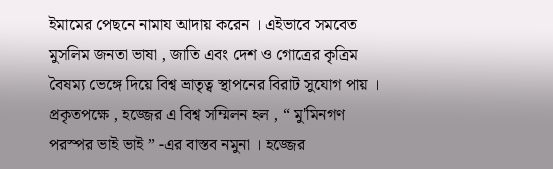ইমামের পেছনে নামায আদায় করেন । এইভাবে সমবেত মুসলিম জনতা ভাষা , জাতি এবং দেশ ও গোত্রের কৃত্রিম বৈষম্য ভেঙ্গে দিয়ে বিশ্ব ভ্রাতৃত্ব স্থাপনের বিরাট সুযোগ পায় ।
প্রকৃতপক্ষে , হজ্জের এ বিশ্ব সম্মিলন হল , “ মু'মিনগণ পরস্পর ভাই ভাই ” -এর বাস্তব নমুনা । হজ্জের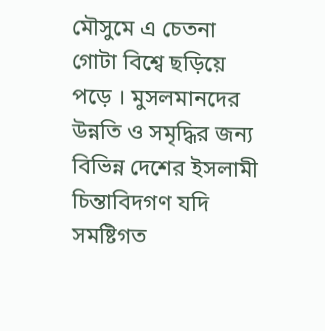মৌসুমে এ চেতনা গোটা বিশ্বে ছড়িয়ে পড়ে । মুসলমানদের উন্নতি ও সমৃদ্ধির জন্য বিভিন্ন দেশের ইসলামী চিন্তাবিদগণ যদি সমষ্টিগত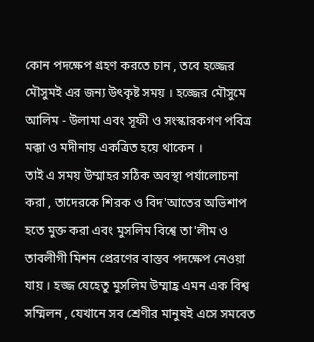কোন পদক্ষেপ গ্রহণ করতে চান , তবে হজ্জের মৌসুমই এর জন্য উৎকৃষ্ট সময় । হজ্জের মৌসুমে আলিম - উলামা এবং সূফী ও সংস্কারকগণ পবিত্র মক্কা ও মদীনায় একত্রিত হয়ে থাকেন ।
তাই এ সময় উম্মাহর সঠিক অবস্থা পর্যালোচনা করা , তাদেরকে শিরক ও বিদ'আতের অভিশাপ হতে মুক্ত করা এবং মুসলিম বিশ্বে তা'লীম ও তাবলীগী মিশন প্রেরণের বাস্তব পদক্ষেপ নেওয়া যায় । হজ্জ যেহেতু মুসলিম উম্মাহ্র এমন এক বিশ্ব সম্মিলন , যেখানে সব শ্রেণীর মানুষই এসে সমবেত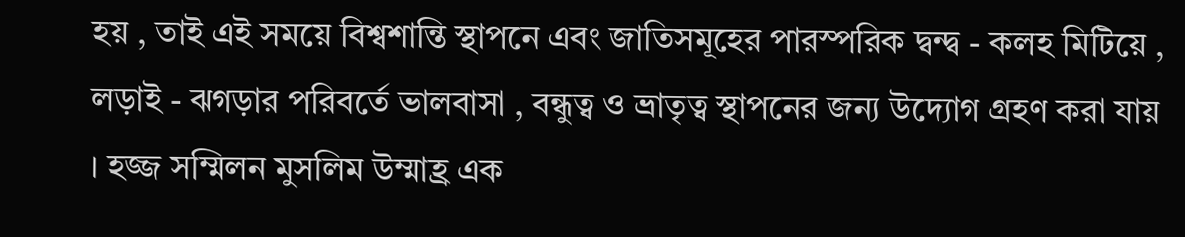হয় , তাই এই সময়ে বিশ্বশান্তি স্থাপনে এবং জাতিসমূহের পারস্পরিক দ্বন্দ্ব - কলহ মিটিয়ে , লড়াই - ঝগড়ার পরিবর্তে ভালবাসা , বন্ধুত্ব ও ভ্রাতৃত্ব স্থাপনের জন্য উদ্যোগ গ্রহণ করা যায় । হজ্জ সম্মিলন মুসলিম উম্মাহ্র এক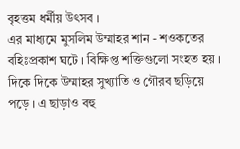বৃহত্তম ধর্মীয় উৎসব ।
এর মাধ্যমে মুসলিম উম্মাহর শান - শওকতের বহিঃপ্রকাশ ঘটে । বিক্ষিপ্ত শক্তিগুলো সংহত হয় । দিকে দিকে উম্মাহর সুখ্যাতি ও গৌরব ছড়িয়ে পড়ে । এ ছাড়াও বহু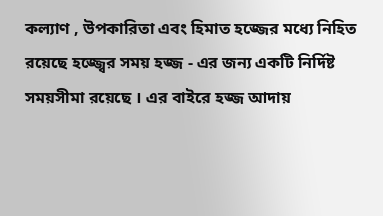কল্যাণ , উপকারিতা এবং হিমাত হজ্জের মধ্যে নিহিত রয়েছে হজ্জ্বের সময় হজ্জ - এর জন্য একটি নির্দিষ্ট সময়সীমা রয়েছে । এর বাইরে হজ্জ আদায়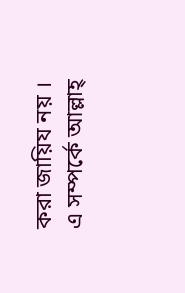করা জায়িয নয় । এ সম্পর্কে আল্লাহ্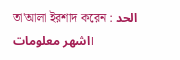তা'আলা ইরশাদ করেন : الحد اشهر معلومات।